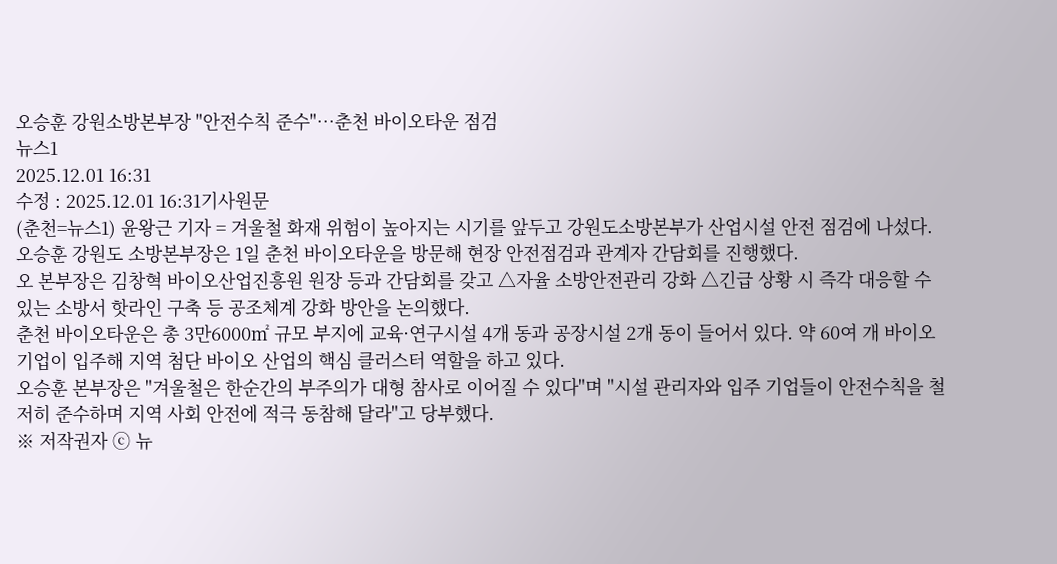오승훈 강원소방본부장 "안전수칙 준수"…춘천 바이오타운 점검
뉴스1
2025.12.01 16:31
수정 : 2025.12.01 16:31기사원문
(춘천=뉴스1) 윤왕근 기자 = 겨울철 화재 위험이 높아지는 시기를 앞두고 강원도소방본부가 산업시설 안전 점검에 나섰다.
오승훈 강원도 소방본부장은 1일 춘천 바이오타운을 방문해 현장 안전점검과 관계자 간담회를 진행했다.
오 본부장은 김창혁 바이오산업진흥원 원장 등과 간담회를 갖고 △자율 소방안전관리 강화 △긴급 상황 시 즉각 대응할 수 있는 소방서 핫라인 구축 등 공조체계 강화 방안을 논의했다.
춘천 바이오타운은 총 3만6000㎡ 규모 부지에 교육·연구시설 4개 동과 공장시설 2개 동이 들어서 있다. 약 60여 개 바이오 기업이 입주해 지역 첨단 바이오 산업의 핵심 클러스터 역할을 하고 있다.
오승훈 본부장은 "겨울철은 한순간의 부주의가 대형 참사로 이어질 수 있다"며 "시설 관리자와 입주 기업들이 안전수칙을 철저히 준수하며 지역 사회 안전에 적극 동참해 달라"고 당부했다.
※ 저작권자 ⓒ 뉴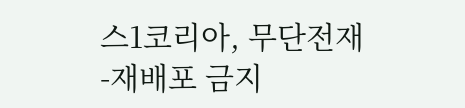스1코리아, 무단전재-재배포 금지